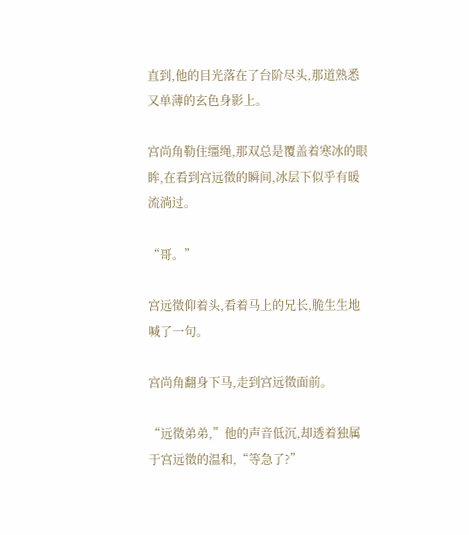直到,他的目光落在了台阶尽头,那道熟悉又单薄的玄色身影上。

宫尚角勒住缰绳,那双总是覆盖着寒冰的眼眸,在看到宫远徵的瞬间,冰层下似乎有暖流淌过。

“哥。”

宫远徵仰着头,看着马上的兄长,脆生生地喊了一句。

宫尚角翻身下马,走到宫远徵面前。

“远徵弟弟,”他的声音低沉,却透着独属于宫远徵的温和,“等急了?”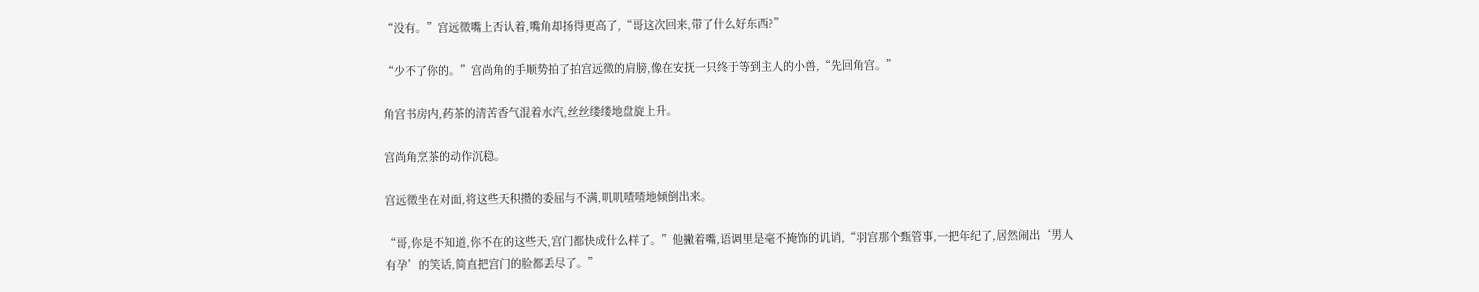“没有。”宫远徵嘴上否认着,嘴角却扬得更高了,“哥这次回来,带了什么好东西?”

“少不了你的。”宫尚角的手顺势拍了拍宫远徵的肩膀,像在安抚一只终于等到主人的小兽,“先回角宫。”

角宫书房内,药茶的清苦香气混着水汽,丝丝缕缕地盘旋上升。

宫尚角烹茶的动作沉稳。

宫远徵坐在对面,将这些天积攒的委屈与不满,叽叽喳喳地倾倒出来。

“哥,你是不知道,你不在的这些天,宫门都快成什么样了。”他撇着嘴,语调里是毫不掩饰的讥诮,“羽宫那个甄管事,一把年纪了,居然闹出‘男人有孕’的笑话,简直把宫门的脸都丢尽了。”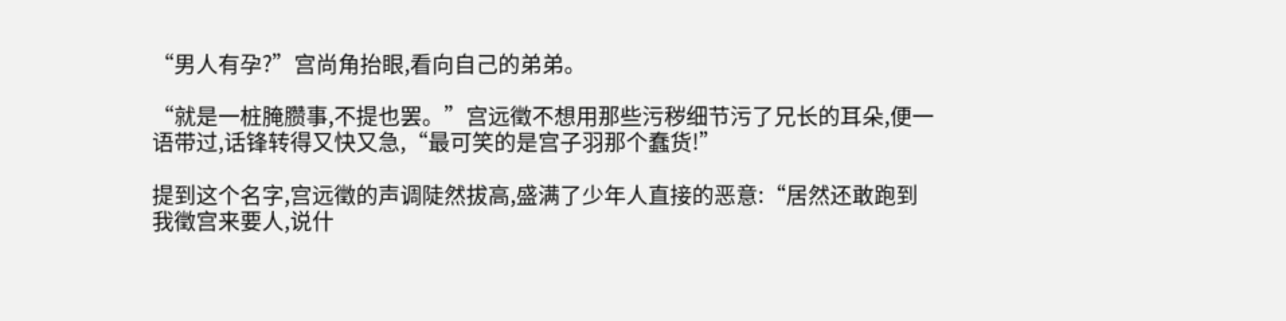“男人有孕?”宫尚角抬眼,看向自己的弟弟。

“就是一桩腌臜事,不提也罢。”宫远徵不想用那些污秽细节污了兄长的耳朵,便一语带过,话锋转得又快又急,“最可笑的是宫子羽那个蠢货!”

提到这个名字,宫远徵的声调陡然拔高,盛满了少年人直接的恶意:“居然还敢跑到我徵宫来要人,说什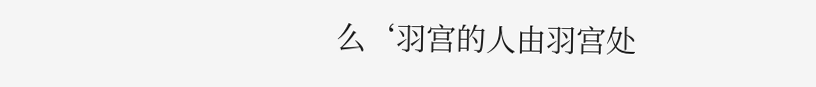么‘羽宫的人由羽宫处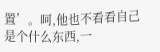置’。呵,他也不看看自己是个什么东西,一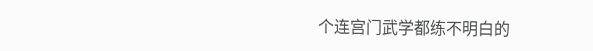个连宫门武学都练不明白的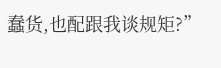蠢货,也配跟我谈规矩?”